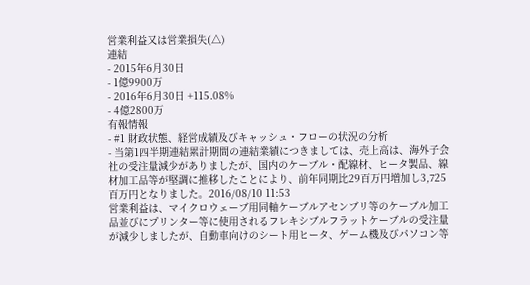営業利益又は営業損失(△)
連結
- 2015年6月30日
- 1億9900万
- 2016年6月30日 +115.08%
- 4億2800万
有報情報
- #1 財政状態、経営成績及びキャッシュ・フローの状況の分析
- 当第1四半期連結累計期間の連結業績につきましては、売上高は、海外子会社の受注量減少がありましたが、国内のケーブル・配線材、ヒータ製品、線材加工品等が堅調に推移したことにより、前年同期比29百万円増加し3,725百万円となりました。2016/08/10 11:53
営業利益は、マイクロウェーブ用同軸ケーブルアセンブリ等のケーブル加工品並びにプリンター等に使用されるフレキシブルフラットケーブルの受注量が減少しましたが、自動車向けのシート用ヒータ、ゲーム機及びパソコン等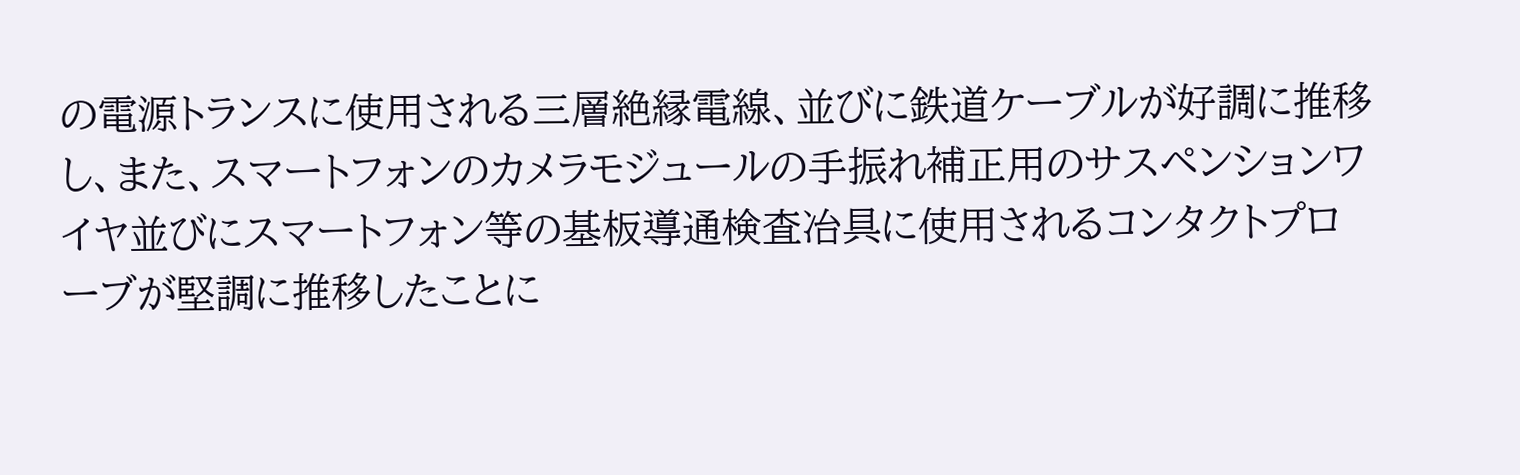の電源トランスに使用される三層絶縁電線、並びに鉄道ケーブルが好調に推移し、また、スマートフォンのカメラモジュールの手振れ補正用のサスペンションワイヤ並びにスマートフォン等の基板導通検査冶具に使用されるコンタクトプローブが堅調に推移したことに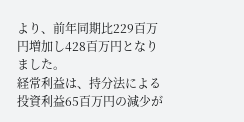より、前年同期比229百万円増加し428百万円となりました。
経常利益は、持分法による投資利益65百万円の減少が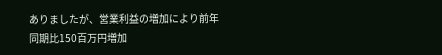ありましたが、営業利益の増加により前年同期比150百万円増加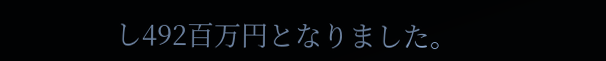し492百万円となりました。